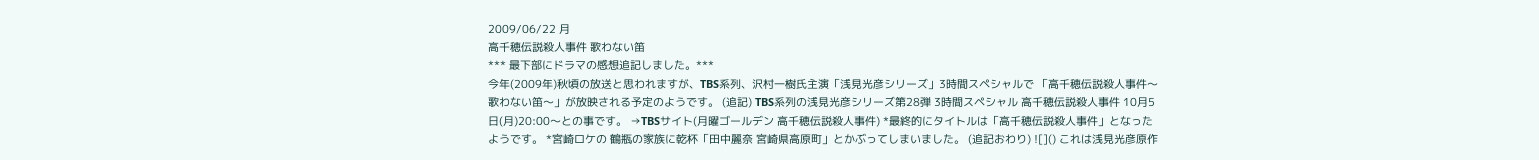2009/06/22 月
高千穂伝説殺人事件 歌わない笛
*** 最下部にドラマの感想追記しました。***
今年(2009年)秋頃の放送と思われますが、TBS系列、沢村一樹氏主演「浅見光彦シリーズ」3時間スペシャルで 「高千穂伝説殺人事件〜歌わない笛〜」が放映される予定のようです。 (追記) TBS系列の浅見光彦シリーズ第28弾 3時間スペシャル 高千穂伝説殺人事件 10月5日(月)20:00〜との事です。 →TBSサイト(月曜ゴールデン 高千穂伝説殺人事件) *最終的にタイトルは「高千穂伝説殺人事件」となったようです。 *宮崎ロケの 鶴瓶の家族に乾杯「田中麗奈 宮崎県高原町」とかぶってしまいました。 (追記おわり) ![]() これは浅見光彦原作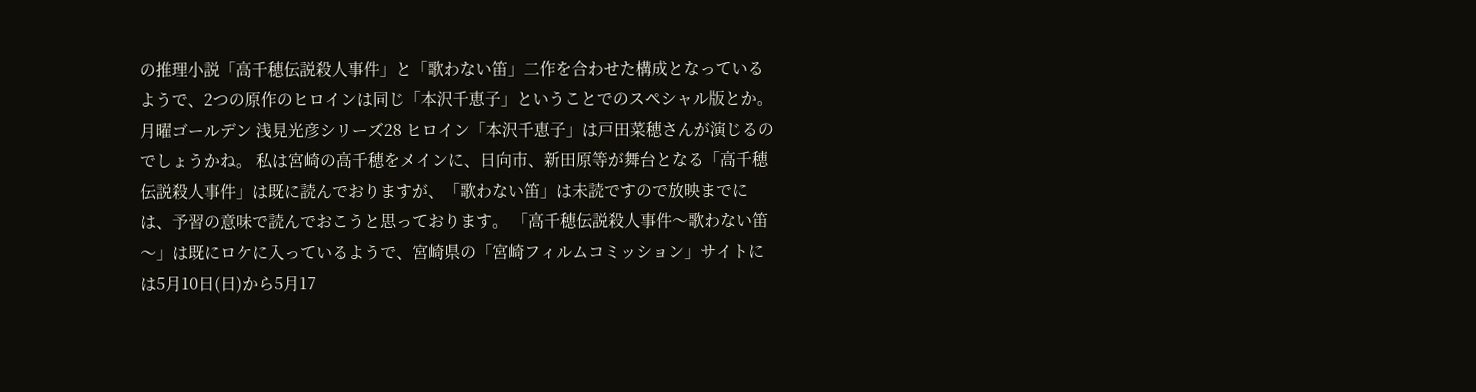の推理小説「高千穂伝説殺人事件」と「歌わない笛」二作を合わせた構成となっているようで、2つの原作のヒロインは同じ「本沢千恵子」ということでのスペシャル版とか。 月曜ゴールデン 浅見光彦シリーズ28 ヒロイン「本沢千恵子」は戸田菜穂さんが演じるのでしょうかね。 私は宮崎の高千穂をメインに、日向市、新田原等が舞台となる「高千穂伝説殺人事件」は既に読んでおりますが、「歌わない笛」は未読ですので放映までには、予習の意味で読んでおこうと思っております。 「高千穂伝説殺人事件〜歌わない笛〜」は既にロケに入っているようで、宮崎県の「宮崎フィルムコミッション」サイトには5月10日(日)から5月17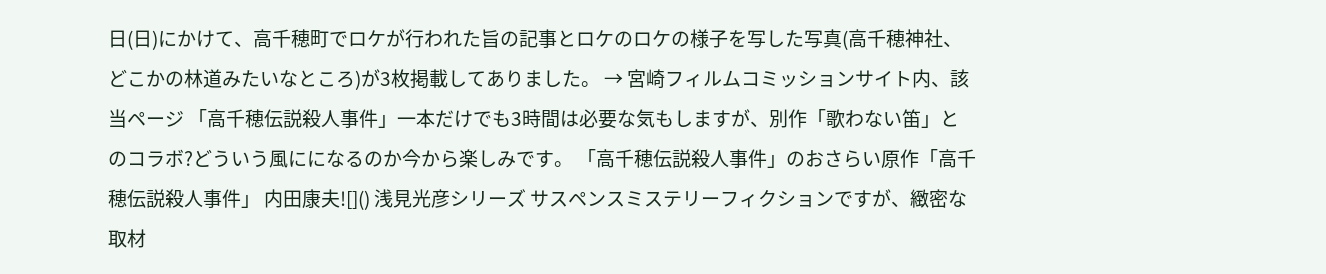日(日)にかけて、高千穂町でロケが行われた旨の記事とロケのロケの様子を写した写真(高千穂神社、どこかの林道みたいなところ)が3枚掲載してありました。 → 宮崎フィルムコミッションサイト内、該当ページ 「高千穂伝説殺人事件」一本だけでも3時間は必要な気もしますが、別作「歌わない笛」とのコラボ?どういう風にになるのか今から楽しみです。 「高千穂伝説殺人事件」のおさらい原作「高千穂伝説殺人事件」 内田康夫![]() 浅見光彦シリーズ サスペンスミステリーフィクションですが、緻密な取材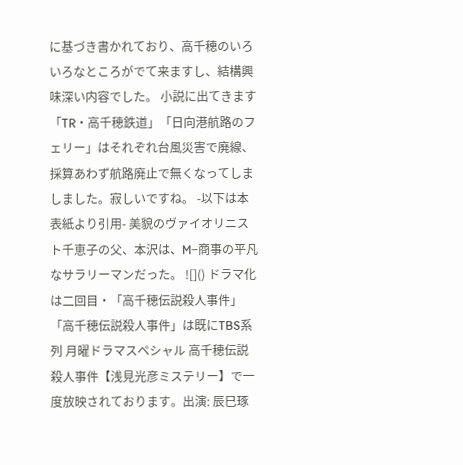に基づき書かれており、高千穂のいろいろなところがでて来ますし、結構興味深い内容でした。 小説に出てきます「TR・高千穂鉄道」「日向港航路のフェリー」はそれぞれ台風災害で廃線、採算あわず航路廃止で無くなってしましました。寂しいですね。 -以下は本表紙より引用- 美貌のヴァイオリニスト千恵子の父、本沢は、M−商事の平凡なサラリーマンだった。 ![]() ドラマ化は二回目・「高千穂伝説殺人事件」「高千穂伝説殺人事件」は既にTBS系列 月曜ドラマスペシャル 高千穂伝説殺人事件【浅見光彦ミステリー】で一度放映されております。出演: 辰巳琢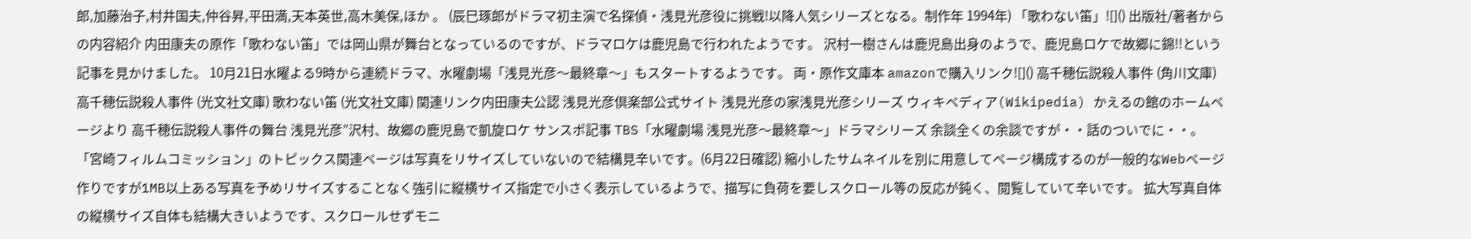郎,加藤治子,村井国夫,仲谷昇,平田満,天本英世,高木美保,ほか 。 (辰巳琢郎がドラマ初主演で名探偵・浅見光彦役に挑戦!以降人気シリーズとなる。制作年 1994年) 「歌わない笛」![]() 出版社/著者からの内容紹介 内田康夫の原作「歌わない笛」では岡山県が舞台となっているのですが、ドラマロケは鹿児島で行われたようです。 沢村一樹さんは鹿児島出身のようで、鹿児島ロケで故郷に錦!!という記事を見かけました。 10月21日水曜よる9時から連続ドラマ、水曜劇場「浅見光彦〜最終章〜」もスタートするようです。 両・原作文庫本 amazonで購入リンク![]() 高千穂伝説殺人事件 (角川文庫) 高千穂伝説殺人事件 (光文社文庫) 歌わない笛 (光文社文庫) 関連リンク内田康夫公認 浅見光彦倶楽部公式サイト 浅見光彦の家浅見光彦シリーズ ウィキペディア(Wikipedia) かえるの館のホームページより 高千穂伝説殺人事件の舞台 浅見光彦”沢村、故郷の鹿児島で凱旋ロケ サンスポ記事 TBS「水曜劇場 浅見光彦〜最終章〜」ドラマシリーズ 余談全くの余談ですが・・話のついでに・・。「宮崎フィルムコミッション」のトピックス関連ページは写真をリサイズしていないので結構見辛いです。(6月22日確認) 縮小したサムネイルを別に用意してページ構成するのが一般的なWebページ作りですが1MB以上ある写真を予めリサイズすることなく強引に縦横サイズ指定で小さく表示しているようで、描写に負荷を要しスクロール等の反応が鈍く、閲覧していて辛いです。 拡大写真自体の縦横サイズ自体も結構大きいようです、スクロールせずモニ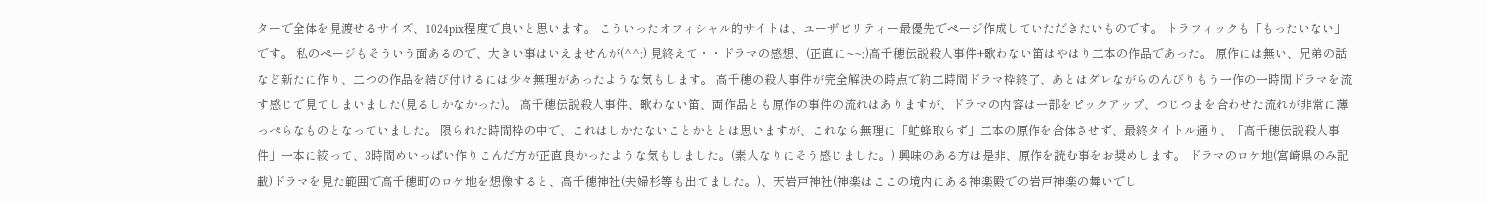ターで全体を見渡せるサイズ、1024pix程度で良いと思います。 こういったオフィシャル的サイトは、ユーザビリティー最優先でページ作成していただきたいものです。 トラフィックも「もったいない」です。 私のページもそういう面あるので、大きい事はいえませんが(^^;) 見終えて・・ドラマの感想、(正直に~~;)高千穂伝説殺人事件+歌わない笛はやはり二本の作品であった。 原作には無い、兄弟の話など新たに作り、二つの作品を結び付けるには少々無理があったような気もします。 高千穂の殺人事件が完全解決の時点で約二時間ドラマ枠終了、あとはダレながらのんびりもう一作の一時間ドラマを流す感じで見てしまいました(見るしかなかった)。 高千穂伝説殺人事件、歌わない笛、両作品とも原作の事件の流れはありますが、ドラマの内容は一部をピックアップ、つじつまを合わせた流れが非常に薄っぺらなものとなっていました。 限られた時間枠の中で、これはしかたないことかととは思いますが、これなら無理に「虻蜂取らず」二本の原作を合体させず、最終タイトル通り、「高千穂伝説殺人事件」一本に絞って、3時間めいっぱい作りこんだ方が正直良かったような気もしました。(素人なりにそう感じました。) 興味のある方は是非、原作を読む事をお奨めします。 ドラマのロケ地(宮崎県のみ記載)ドラマを見た範囲で高千穂町のロケ地を想像すると、高千穂神社(夫婦杉等も出てました。)、天岩戸神社(神楽はここの境内にある神楽殿での岩戸神楽の舞いでし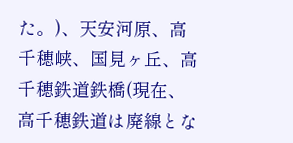た。)、天安河原、高千穂峡、国見ヶ丘、高千穂鉄道鉄橋(現在、高千穂鉄道は廃線とな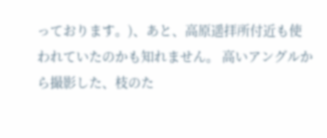っております。)、あと、高原遥拝所付近も使われていたのかも知れません。 高いアングルから撮影した、枝のた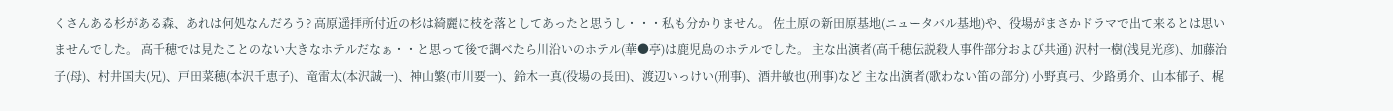くさんある杉がある森、あれは何処なんだろう? 高原遥拝所付近の杉は綺麗に枝を落としてあったと思うし・・・私も分かりません。 佐土原の新田原基地(ニュータバル基地)や、役場がまさかドラマで出て来るとは思いませんでした。 高千穂では見たことのない大きなホテルだなぁ・・と思って後で調べたら川沿いのホテル(華●亭)は鹿児島のホテルでした。 主な出演者(高千穂伝説殺人事件部分および共通) 沢村一樹(浅見光彦)、加藤治子(母)、村井国夫(兄)、戸田菜穂(本沢千恵子)、竜雷太(本沢誠一)、神山繁(市川要一)、鈴木一真(役場の長田)、渡辺いっけい(刑事)、酒井敏也(刑事)など 主な出演者(歌わない笛の部分) 小野真弓、少路勇介、山本郁子、梶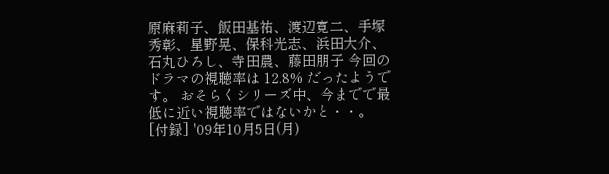原麻莉子、飯田基祐、渡辺寛二、手塚秀彰、星野晃、保科光志、浜田大介、石丸ひろし、寺田農、藤田朋子 今回のドラマの視聴率は 12.8% だったようです。 おそらくシリーズ中、今までで最低に近い視聴率ではないかと・・。 [付録] '09年10月5日(月)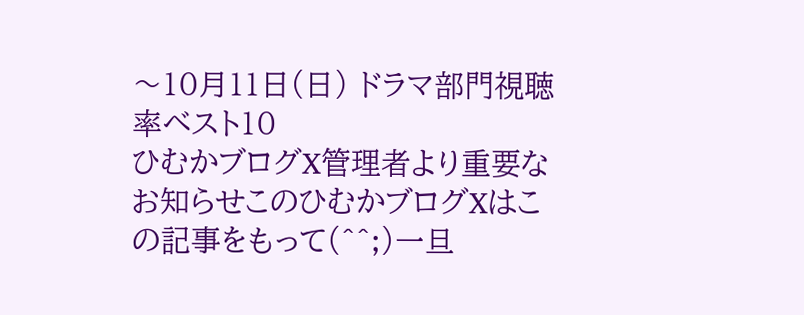〜10月11日(日) ドラマ部門視聴率ベスト10
ひむかブログX管理者より重要なお知らせこのひむかブログXはこの記事をもって(^^;)一旦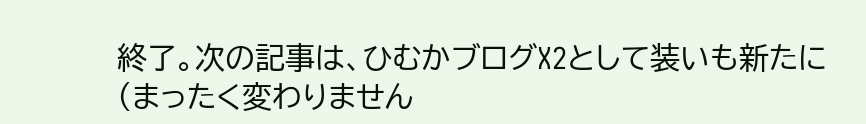終了。次の記事は、ひむかブログX2として装いも新たに(まったく変わりません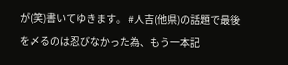が(笑)書いてゆきます。 #人吉(他県)の話題で最後を〆るのは忍びなかった為、もう一本記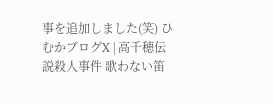事を追加しました(笑) ひむかブログX | 高千穂伝説殺人事件 歌わない笛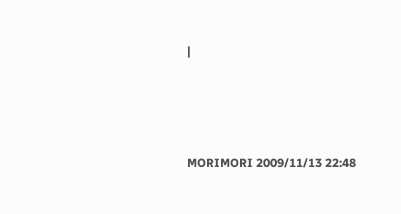|





MORIMORI 2009/11/13 22:48